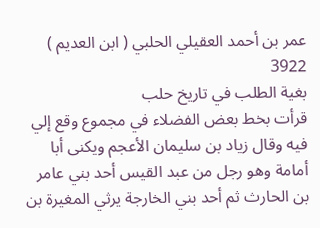عمر بن أحمد العقيلي الحلبي ( ابن العديم )
3922
بغية الطلب في تاريخ حلب
قرأت بخط بعض الفضلاء في مجموع وقع إلي فيه وقال زياد بن سليمان الأعجم ويكنى أبا أمامة وهو رجل من عبد القيس أحد بني عامر بن الحارث ثم أحد بني الخارجة يرثي المغيرة بن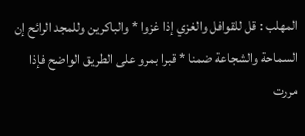المهلب : قل للقوافل والغزي إذا غزوا * والباكرين وللمجد الرائح إن السماحة والشجاعة ضمنا * قبرا بمرو على الطريق الواضح فإذا مررت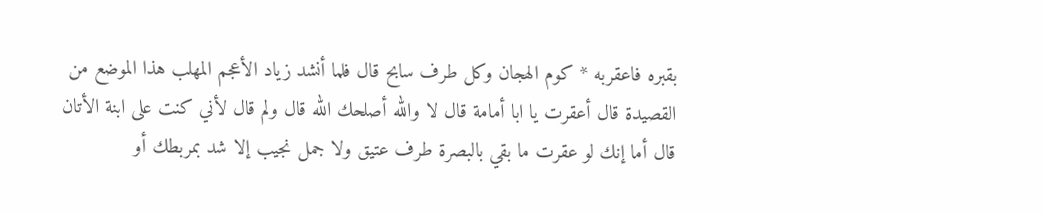بقبره فاعقربه * كوم الهجان وكل طرف سابح قال فلما أنشد زياد الأعجم المهلب هذا الموضع من القصيدة قال أعقرت يا ابا أمامة قال لا والله أصلحك الله قال ولم قال لأني كنت على ابنة الأتان قال أما إنك لو عقرت ما بقي بالبصرة طرف عتيق ولا جمل نجيب إلا شد بمربطك أو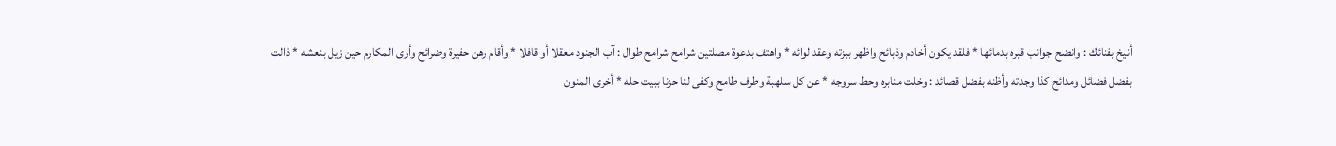أنيخ بفنائك : وانضح جوانب قبره بدمائها * فلقد يكون أخادم وذبائح واظهر ببزته وعقد لوائه * واهتف بدعوة مصلتين شرامح شرامح طوال : آب الجنود معقلا أو قافلا * وأقام رهن حفيرة وضرائح وأرى المكارم حين زيل بنعشه * ذالت بفضل فضائل ومدائح كذا وجدته وأظنه بفضل قصائد : وخلت منابره وحط سروجه * عن كل سلهبة وطرف طامح وكفى لنا حزنا ببيت حله * أخرى المنون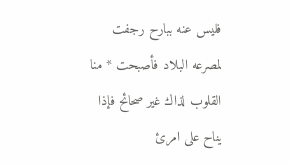فليس عنه ببارح رجفت لمصرعه البلاد فأصبحت * منا القلوب لذاك غير صحائح فإذا يناح على امرئ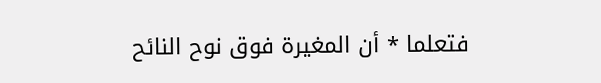فتعلما * أن المغيرة فوق نوح النائح